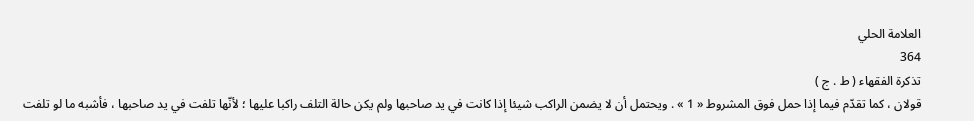العلامة الحلي
364
تذكرة الفقهاء ( ط . ج )
قولان ، كما تقدّم فيما إذا حمل فوق المشروط « 1 » . ويحتمل أن لا يضمن الراكب شيئا إذا كانت في يد صاحبها ولم يكن حالة التلف راكبا عليها ؛ لأنّها تلفت في يد صاحبها ، فأشبه ما لو تلفت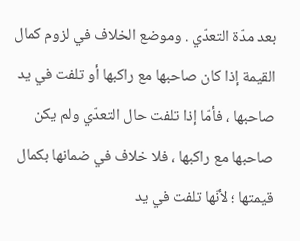بعد مدّة التعدّي . وموضع الخلاف في لزوم كمال القيمة إذا كان صاحبها مع راكبها أو تلفت في يد صاحبها ، فأمّا إذا تلفت حال التعدّي ولم يكن صاحبها مع راكبها ، فلا خلاف في ضمانها بكمال قيمتها ؛ لأنّها تلفت في يد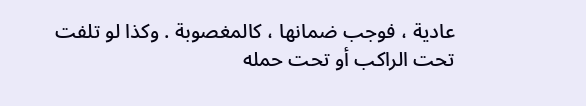عادية ، فوجب ضمانها ، كالمغصوبة . وكذا لو تلفت تحت الراكب أو تحت حمله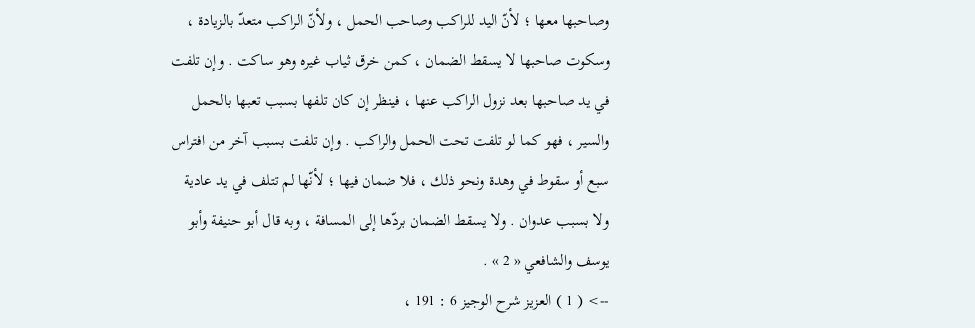وصاحبها معها ؛ لأنّ اليد للراكب وصاحب الحمل ، ولأنّ الراكب متعدّ بالزيادة ، وسكوت صاحبها لا يسقط الضمان ، كمن خرق ثياب غيره وهو ساكت . وإن تلفت في يد صاحبها بعد نزول الراكب عنها ، فينظر إن كان تلفها بسبب تعبها بالحمل والسير ، فهو كما لو تلفت تحت الحمل والراكب . وإن تلفت بسبب آخر من افتراس سبع أو سقوط في وهدة ونحو ذلك ، فلا ضمان فيها ؛ لأنّها لم تتلف في يد عادية ولا بسبب عدوان . ولا يسقط الضمان بردّها إلى المسافة ، وبه قال أبو حنيفة وأبو يوسف والشافعي « 2 » .
--> ( 1 ) العزيز شرح الوجيز 6 : 191 ،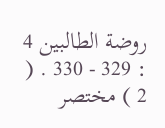روضة الطالبين 4 : 329 - 330 . ( 2 ) مختصر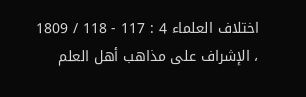اختلاف العلماء 4 : 117 - 118 / 1809 ، الإشراف على مذاهب أهل العلم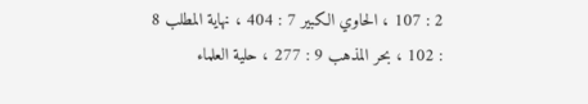2 : 107 ، الحاوي الكبير 7 : 404 ، نهاية المطلب 8 : 102 ، بحر المذهب 9 : 277 ، حلية العلماء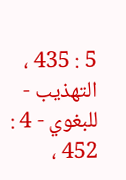5 : 435 ، التهذيب - للبغوي - 4 : 452 ،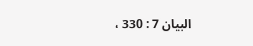البيان 7 : 330 ،